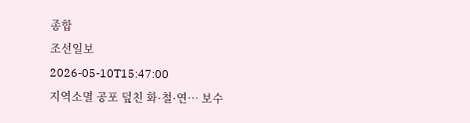종합
조선일보
2026-05-10T15:47:00
지역소멸 공포 덮친 화·철·연… 보수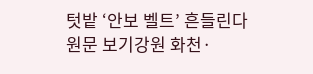텃밭 ‘안보 벨트’ 흔들린다
원문 보기강원 화천·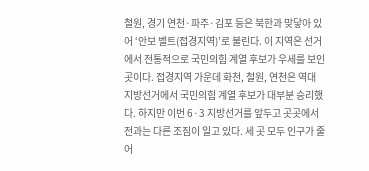철원, 경기 연천·파주·김포 등은 북한과 맞닿아 있어 ‘안보 벨트(접경지역)’로 불린다. 이 지역은 선거에서 전통적으로 국민의힘 계열 후보가 우세를 보인 곳이다. 접경지역 가운데 화천, 철원, 연천은 역대 지방선거에서 국민의힘 계열 후보가 대부분 승리했다. 하지만 이번 6·3 지방선거를 앞두고 곳곳에서 전과는 다른 조짐이 일고 있다. 세 곳 모두 인구가 줄어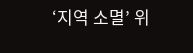‘지역 소멸’ 위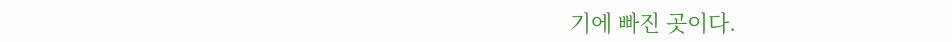기에 빠진 곳이다.